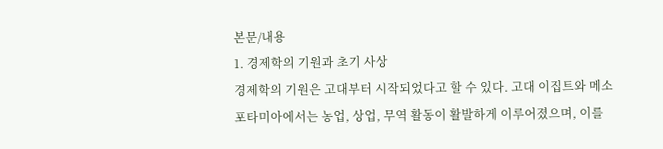본문/내용
1. 경제학의 기원과 초기 사상
경제학의 기원은 고대부터 시작되었다고 할 수 있다. 고대 이집트와 메소포타미아에서는 농업, 상업, 무역 활동이 활발하게 이루어졌으며, 이를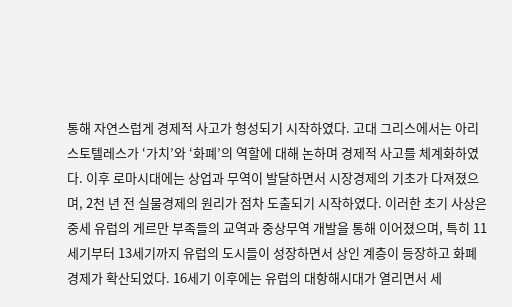통해 자연스럽게 경제적 사고가 형성되기 시작하였다. 고대 그리스에서는 아리스토텔레스가 ‘가치’와 ‘화폐’의 역할에 대해 논하며 경제적 사고를 체계화하였다. 이후 로마시대에는 상업과 무역이 발달하면서 시장경제의 기초가 다져졌으며, 2천 년 전 실물경제의 원리가 점차 도출되기 시작하였다. 이러한 초기 사상은 중세 유럽의 게르만 부족들의 교역과 중상무역 개발을 통해 이어졌으며, 특히 11세기부터 13세기까지 유럽의 도시들이 성장하면서 상인 계층이 등장하고 화폐경제가 확산되었다. 16세기 이후에는 유럽의 대항해시대가 열리면서 세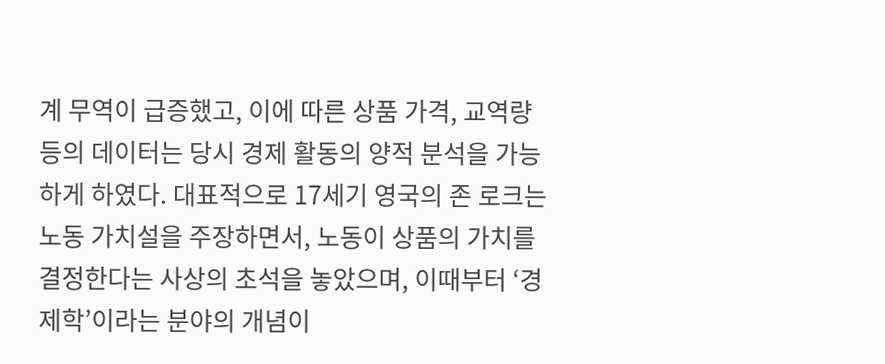계 무역이 급증했고, 이에 따른 상품 가격, 교역량 등의 데이터는 당시 경제 활동의 양적 분석을 가능하게 하였다. 대표적으로 17세기 영국의 존 로크는 노동 가치설을 주장하면서, 노동이 상품의 가치를 결정한다는 사상의 초석을 놓았으며, 이때부터 ‘경제학’이라는 분야의 개념이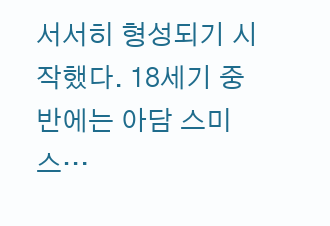서서히 형성되기 시작했다. 18세기 중반에는 아담 스미스…